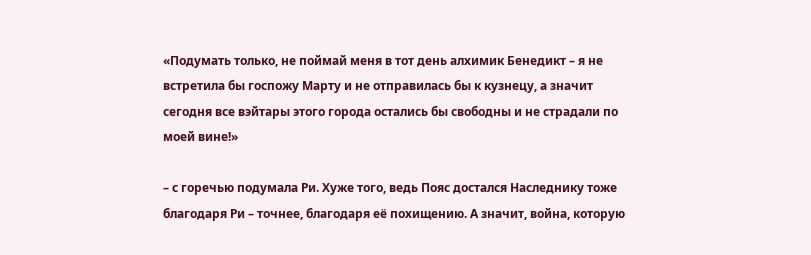«Подумать только, не поймай меня в тот день алхимик Бенедикт – я не встретила бы госпожу Марту и не отправилась бы к кузнецу, а значит сегодня все вэйтары этого города остались бы свободны и не страдали по моей вине!»

– с горечью подумала Ри. Хуже того, ведь Пояс достался Наследнику тоже благодаря Ри – точнее, благодаря её похищению. А значит, война, которую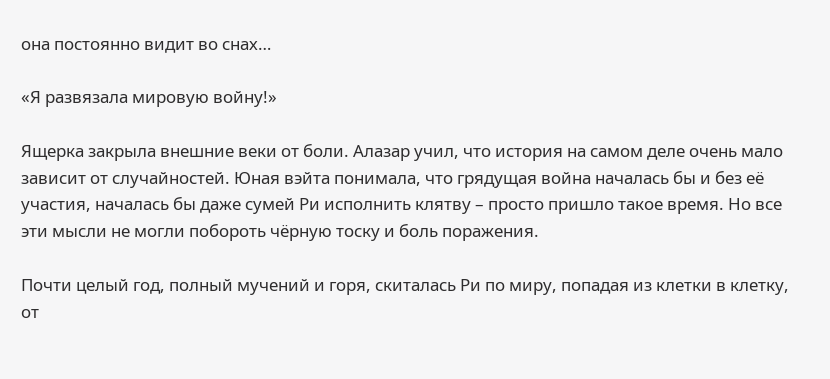она постоянно видит во снах…

«Я развязала мировую войну!»

Ящерка закрыла внешние веки от боли. Алазар учил, что история на самом деле очень мало зависит от случайностей. Юная вэйта понимала, что грядущая война началась бы и без её участия, началась бы даже сумей Ри исполнить клятву – просто пришло такое время. Но все эти мысли не могли побороть чёрную тоску и боль поражения.

Почти целый год, полный мучений и горя, скиталась Ри по миру, попадая из клетки в клетку, от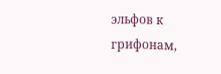эльфов к грифонам,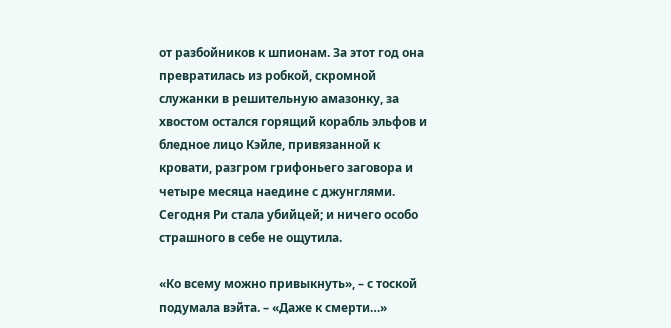от разбойников к шпионам. За этот год она превратилась из робкой, скромной служанки в решительную амазонку, за хвостом остался горящий корабль эльфов и бледное лицо Кэйле, привязанной к кровати, разгром грифоньего заговора и четыре месяца наедине с джунглями. Сегодня Ри стала убийцей; и ничего особо страшного в себе не ощутила.

«Ко всему можно привыкнуть», – с тоской подумала вэйта. – «Даже к смерти…»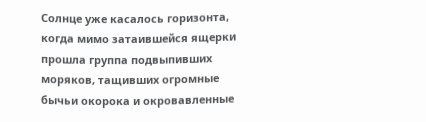Солнце уже касалось горизонта, когда мимо затаившейся ящерки прошла группа подвыпивших моряков, тащивших огромные бычьи окорока и окровавленные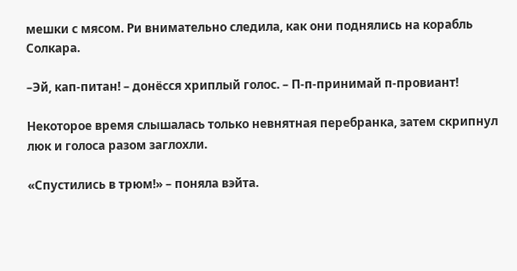мешки с мясом. Ри внимательно следила, как они поднялись на корабль Солкара.

–Эй, кап-питан! – донёсся хриплый голос. – П-п-принимай п-провиант!

Некоторое время слышалась только невнятная перебранка, затем скрипнул люк и голоса разом заглохли.

«Спустились в трюм!» – поняла вэйта.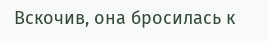Вскочив, она бросилась к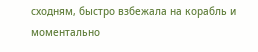сходням, быстро взбежала на корабль и моментально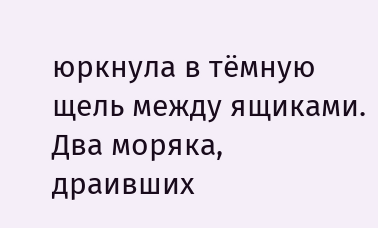юркнула в тёмную щель между ящиками. Два моряка, драивших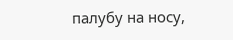палубу на носу,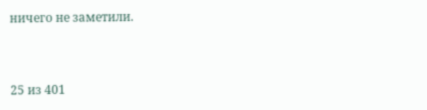ничего не заметили.



25 из 401